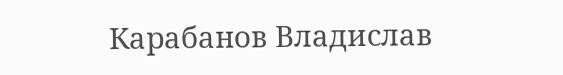Карабанов Владислав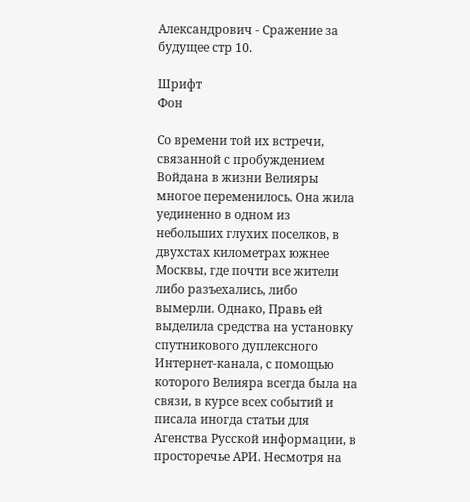Александрович - Сражение за будущее стр 10.

Шрифт
Фон

Со времени той их встречи, связанной с пробуждением Войдана в жизни Велияры многое переменилось. Она жила уединенно в одном из небольших глухих поселков, в двухстах километрах южнее Москвы, где почти все жители либо разъехались, либо вымерли. Однако, Правь ей выделила средства на установку спутникового дуплексного Интернет-канала, с помощью которого Велияра всегда была на связи, в курсе всех событий и писала иногда статьи для Агенства Русской информации, в просторечье АРИ. Несмотря на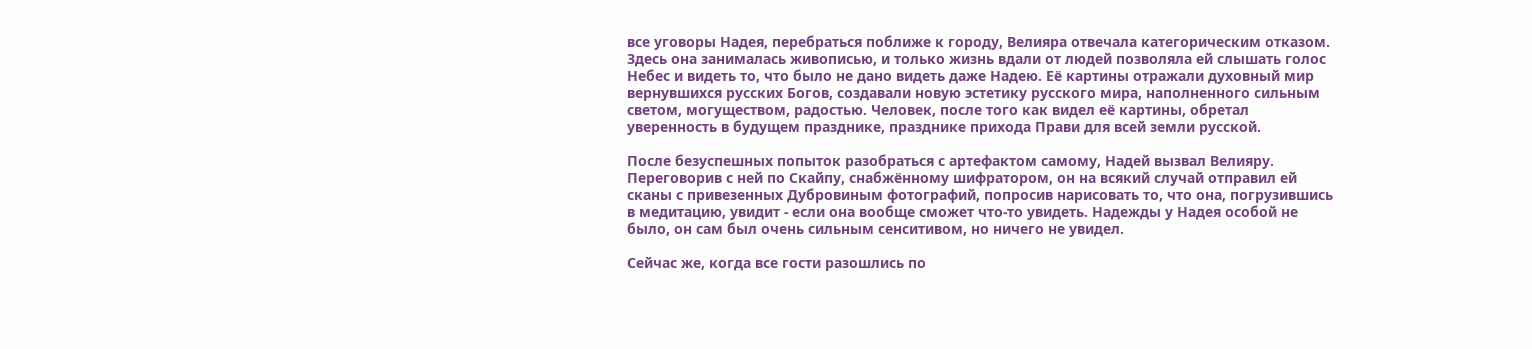все уговоры Надея, перебраться поближе к городу, Велияра отвечала категорическим отказом. Здесь она занималась живописью, и только жизнь вдали от людей позволяла ей слышать голос Небес и видеть то, что было не дано видеть даже Надею. Её картины отражали духовный мир вернувшихся русских Богов, создавали новую эстетику русского мира, наполненного сильным светом, могуществом, радостью. Человек, после того как видел её картины, обретал уверенность в будущем празднике, празднике прихода Прави для всей земли русской.

После безуспешных попыток разобраться с артефактом самому, Надей вызвал Велияру. Переговорив с ней по Скайпу, снабжённому шифратором, он на всякий случай отправил ей сканы с привезенных Дубровиным фотографий, попросив нарисовать то, что она, погрузившись в медитацию, увидит - если она вообще сможет что-то увидеть. Надежды у Надея особой не было, он сам был очень сильным сенситивом, но ничего не увидел.

Сейчас же, когда все гости разошлись по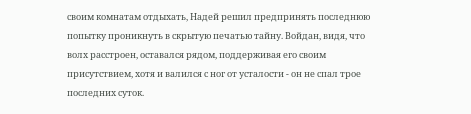своим комнатам отдыхать, Надей решил предпринять последнюю попытку проникнуть в скрытую печатью тайну. Войдан, видя, что волх расстроен, оставался рядом, поддерживая его своим присутствием, хотя и валился с ног от усталости - он не спал трое последних суток.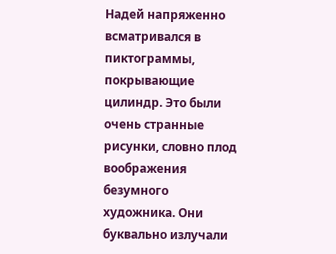Надей напряженно всматривался в пиктограммы, покрывающие цилиндр. Это были очень странные рисунки, словно плод воображения безумного художника. Они буквально излучали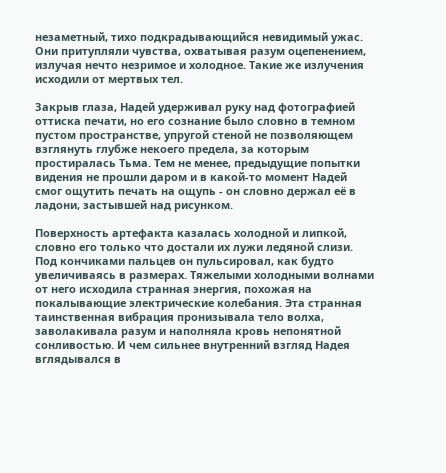незаметный, тихо подкрадывающийся невидимый ужас. Они притупляли чувства, охватывая разум оцепенением, излучая нечто незримое и холодное. Такие же излучения исходили от мертвых тел.

Закрыв глаза, Надей удерживал руку над фотографией оттиска печати, но его сознание было словно в темном пустом пространстве, упругой стеной не позволяющем взглянуть глубже некоего предела, за которым простиралась Тьма. Тем не менее, предыдущие попытки видения не прошли даром и в какой-то момент Надей смог ощутить печать на ощупь - он словно держал её в ладони, застывшей над рисунком.

Поверхность артефакта казалась холодной и липкой, словно его только что достали их лужи ледяной слизи. Под кончиками пальцев он пульсировал, как будто увеличиваясь в размерах. Тяжелыми холодными волнами от него исходила странная энергия, похожая на покалывающие электрические колебания. Эта странная таинственная вибрация пронизывала тело волха, заволакивала разум и наполняла кровь непонятной сонливостью. И чем сильнее внутренний взгляд Надея вглядывался в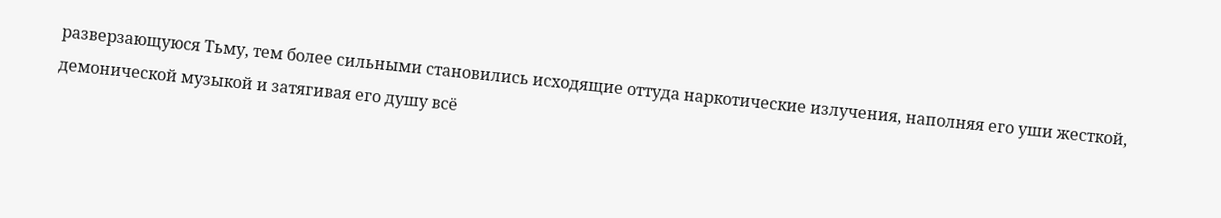разверзающуюся Тьму, тем более сильными становились исходящие оттуда наркотические излучения, наполняя его уши жесткой, демонической музыкой и затягивая его душу всё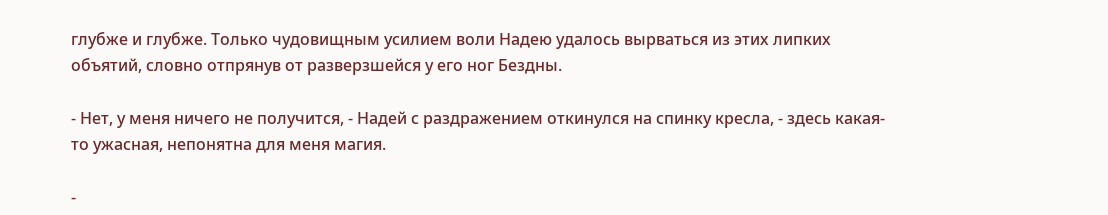глубже и глубже. Только чудовищным усилием воли Надею удалось вырваться из этих липких объятий, словно отпрянув от разверзшейся у его ног Бездны.

- Нет, у меня ничего не получится, - Надей с раздражением откинулся на спинку кресла, - здесь какая-то ужасная, непонятна для меня магия.

-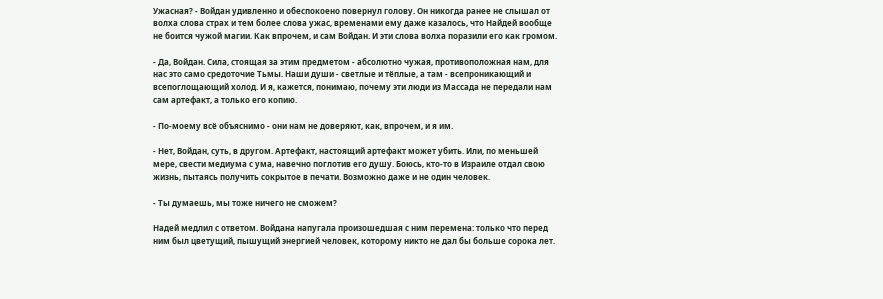Ужасная? - Войдан удивленно и обеспокоено повернул голову. Он никогда ранее не слышал от волха слова страх и тем более слова ужас, временами ему даже казалось, что Найдей вообще не боится чужой магии. Как впрочем, и сам Войдан. И эти слова волха поразили его как громом.

- Да, Войдан. Сила, стоящая за этим предметом - абсолютно чужая, противоположная нам, для нас это само средоточие Тьмы. Наши души - светлые и тёплые, а там - всепроникающий и всепоглощающий холод. И я, кажется, понимаю, почему эти люди из Массада не передали нам сам артефакт, а только его копию.

- По-моему всё объяснимо - они нам не доверяют, как, впрочем, и я им.

- Нет, Войдан, суть, в другом. Артефакт, настоящий артефакт может убить. Или, по меньшей мере, свести медиума с ума, навечно поглотив его душу. Боюсь, кто-то в Израиле отдал свою жизнь, пытаясь получить сокрытое в печати. Возможно даже и не один человек.

- Ты думаешь, мы тоже ничего не сможем?

Надей медлил с ответом. Войдана напугала произошедшая с ним перемена: только что перед ним был цветущий, пышущий энергией человек, которому никто не дал бы больше сорока лет.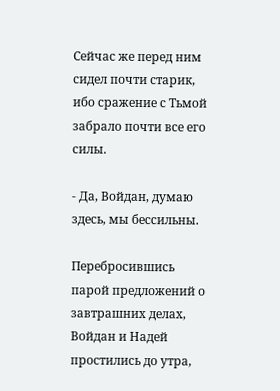Сейчас же перед ним сидел почти старик, ибо сражение с Тьмой забрало почти все его силы.

- Да, Войдан, думаю здесь, мы бессильны.

Перебросившись парой предложений о завтрашних делах, Войдан и Надей простились до утра,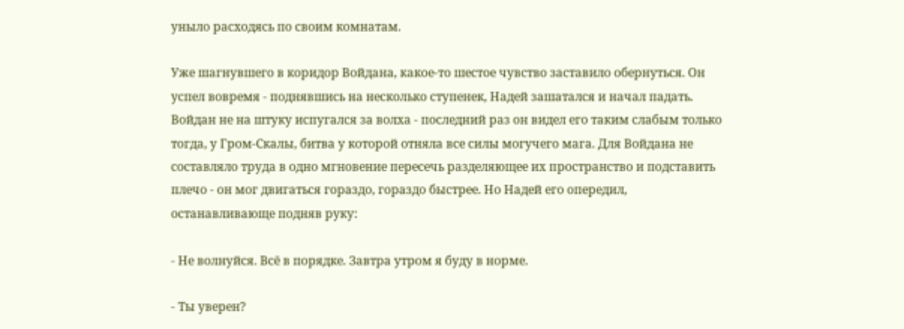уныло расходясь по своим комнатам.

Уже шагнувшего в коридор Войдана, какое-то шестое чувство заставило обернуться. Он успел вовремя - поднявшись на несколько ступенек, Надей зашатался и начал падать. Войдан не на штуку испугался за волха - последний раз он видел его таким слабым только тогда, у Гром-Скалы, битва у которой отняла все силы могучего мага. Для Войдана не составляло труда в одно мгновение пересечь разделяющее их пространство и подставить плечо - он мог двигаться гораздо, гораздо быстрее. Но Надей его опередил, останавливающе подняв руку:

- Не волнуйся. Всё в порядке. Завтра утром я буду в норме.

- Ты уверен?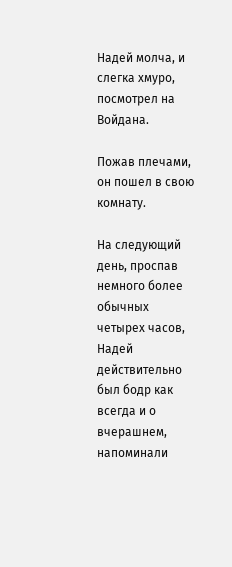Надей молча, и слегка хмуро, посмотрел на Войдана.

Пожав плечами, он пошел в свою комнату.

На следующий день, проспав немного более обычных четырех часов, Надей действительно был бодр как всегда и о вчерашнем, напоминали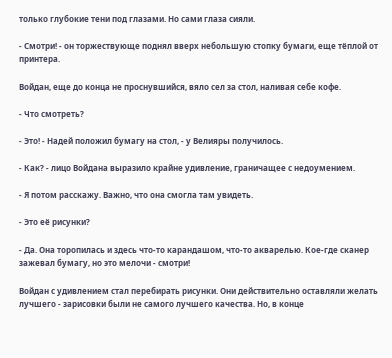только глубокие тени под глазами. Но сами глаза сияли.

- Смотри! - он торжествующе поднял вверх небольшую стопку бумаги, еще тёплой от принтера.

Войдан, еще до конца не проснувшийся, вяло сел за стол, наливая себе кофе.

- Что смотреть?

- Это! - Надей положил бумагу на стол, - у Велияры получилось.

- Как? - лицо Войдана выразило крайне удивление, граничащее с недоумением.

- Я потом расскажу. Важно, что она смогла там увидеть.

- Это её рисунки?

- Да. Она торопилась и здесь что-то карандашом, что-то акварелью. Кое-где сканер зажевал бумагу, но это мелочи - смотри!

Войдан с удивлением стал перебирать рисунки. Они действительно оставляли желать лучшего - зарисовки были не самого лучшего качества. Но, в конце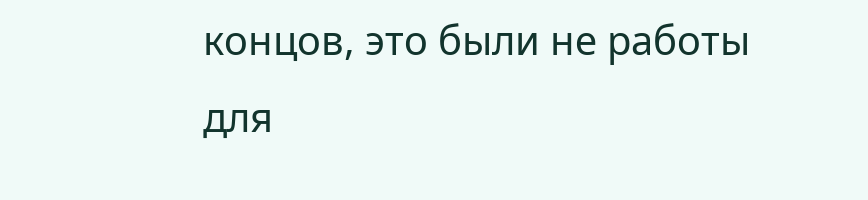концов, это были не работы для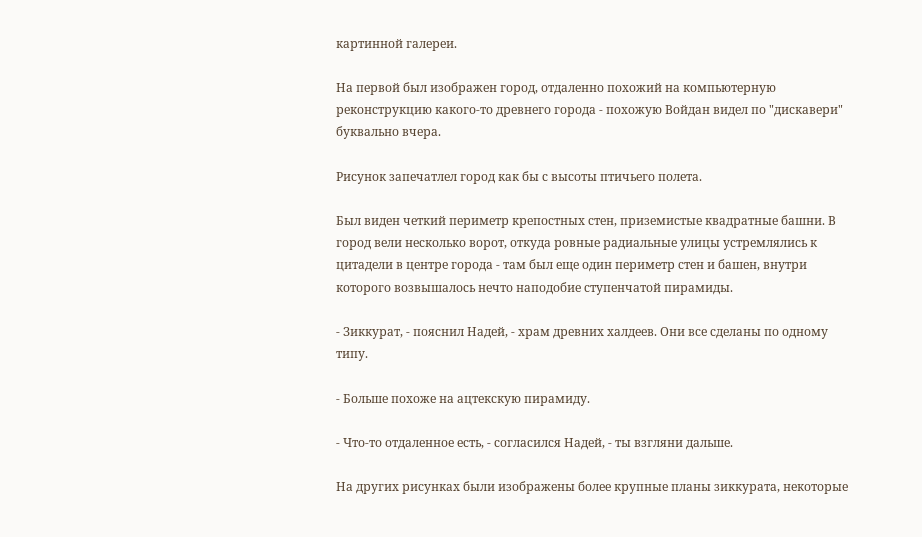картинной галереи.

На первой был изображен город, отдаленно похожий на компьютерную реконструкцию какого-то древнего города - похожую Войдан видел по "дискавери" буквально вчера.

Рисунок запечатлел город как бы с высоты птичьего полета.

Был виден четкий периметр крепостных стен, приземистые квадратные башни. В город вели несколько ворот, откуда ровные радиальные улицы устремлялись к цитадели в центре города - там был еще один периметр стен и башен, внутри которого возвышалось нечто наподобие ступенчатой пирамиды.

- Зиккурат, - пояснил Надей, - храм древних халдеев. Они все сделаны по одному типу.

- Больше похоже на ацтекскую пирамиду.

- Что-то отдаленное есть, - согласился Надей, - ты взгляни дальше.

На других рисунках были изображены более крупные планы зиккурата, некоторые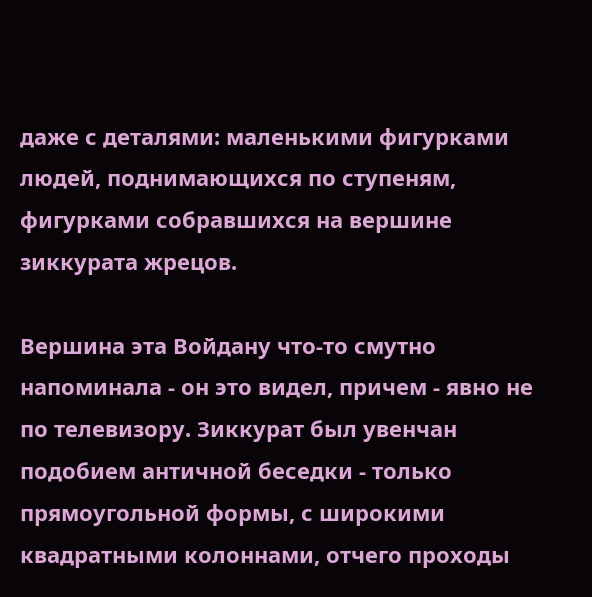даже с деталями: маленькими фигурками людей, поднимающихся по ступеням, фигурками собравшихся на вершине зиккурата жрецов.

Вершина эта Войдану что-то смутно напоминала - он это видел, причем - явно не по телевизору. Зиккурат был увенчан подобием античной беседки - только прямоугольной формы, с широкими квадратными колоннами, отчего проходы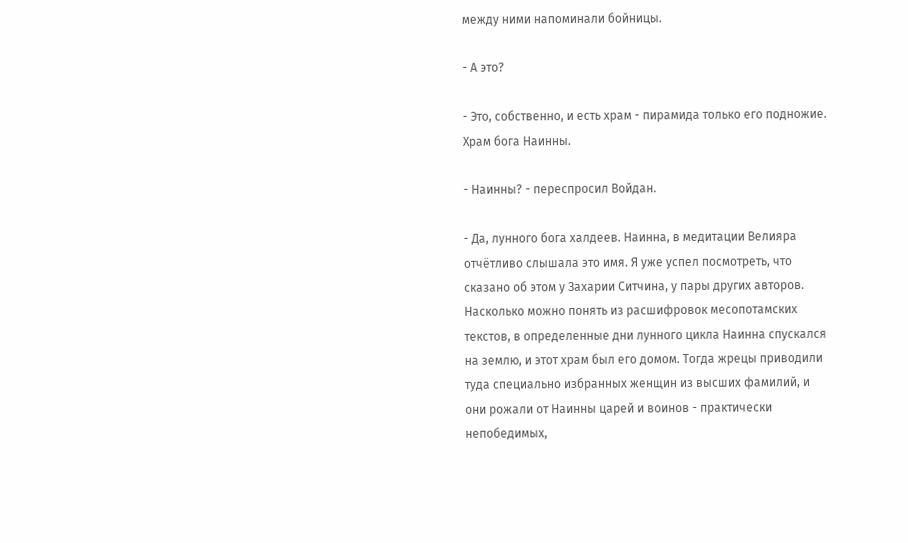между ними напоминали бойницы.

- А это?

- Это, собственно, и есть храм - пирамида только его подножие. Храм бога Наинны.

- Наинны? - переспросил Войдан.

- Да, лунного бога халдеев. Наинна, в медитации Велияра отчётливо слышала это имя. Я уже успел посмотреть, что сказано об этом у Захарии Ситчина, у пары других авторов. Насколько можно понять из расшифровок месопотамских текстов, в определенные дни лунного цикла Наинна спускался на землю, и этот храм был его домом. Тогда жрецы приводили туда специально избранных женщин из высших фамилий, и они рожали от Наинны царей и воинов - практически непобедимых,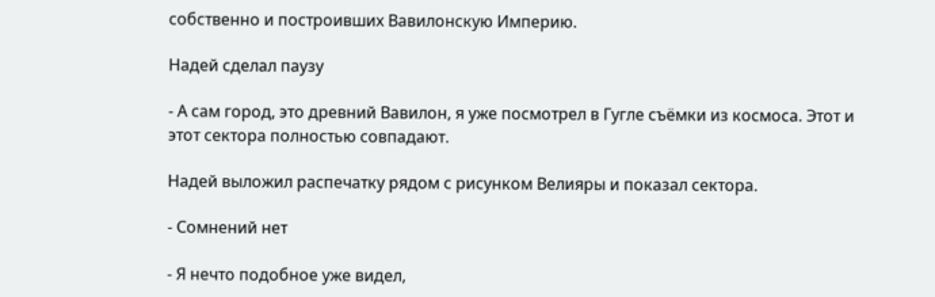собственно и построивших Вавилонскую Империю.

Надей сделал паузу

- А сам город, это древний Вавилон, я уже посмотрел в Гугле съёмки из космоса. Этот и этот сектора полностью совпадают.

Надей выложил распечатку рядом с рисунком Велияры и показал сектора.

- Сомнений нет

- Я нечто подобное уже видел,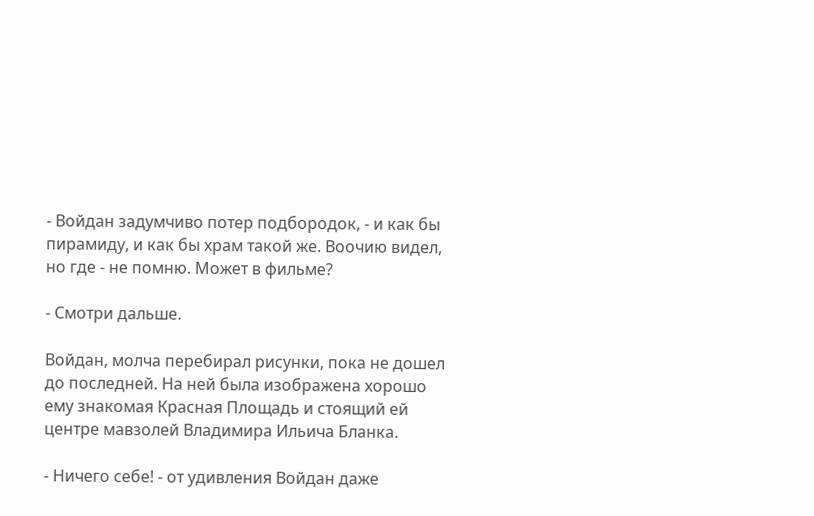- Войдан задумчиво потер подбородок, - и как бы пирамиду, и как бы храм такой же. Воочию видел, но где - не помню. Может в фильме?

- Смотри дальше.

Войдан, молча перебирал рисунки, пока не дошел до последней. На ней была изображена хорошо ему знакомая Красная Площадь и стоящий ей центре мавзолей Владимира Ильича Бланка.

- Ничего себе! - от удивления Войдан даже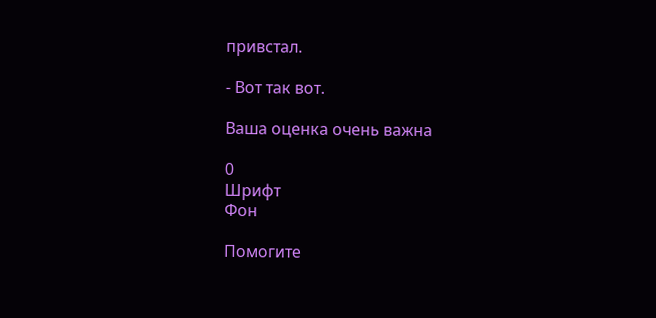привстал.

- Вот так вот.

Ваша оценка очень важна

0
Шрифт
Фон

Помогите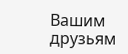Вашим друзьям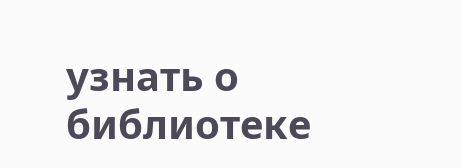узнать о библиотеке